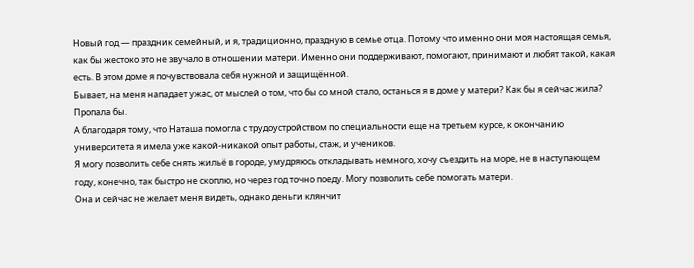Новый год — праздник семейный, и я, традиционно, праздную в семье отца. Потому что именно они моя настоящая семья, как бы жестоко это не звучало в отношении матери. Именно они поддерживают, помогают, принимают и любят такой, какая есть. В этом доме я почувствовала себя нужной и защищённой.
Бывает, на меня нападает ужас, от мыслей о том, что бы со мной стало, останься я в доме у матери? Как бы я сейчас жила? Пропала бы.
А благодаря тому, что Наташа помогла с трудоустройством по специальности еще на третьем курсе, к окончанию университета я имела уже какой-никакой опыт работы, стаж, и учеников.
Я могу позволить себе снять жильё в городе, умудряюсь откладывать немного, хочу съездить на море, не в наступающем году, конечно, так быстро не скоплю, но через год точно поеду. Могу позволить себе помогать матери.
Она и сейчас не желает меня видеть, однако деньги клянчит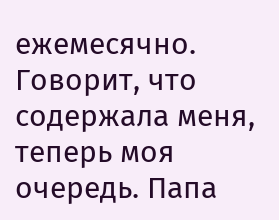ежемесячно. Говорит, что содержала меня, теперь моя очередь. Папа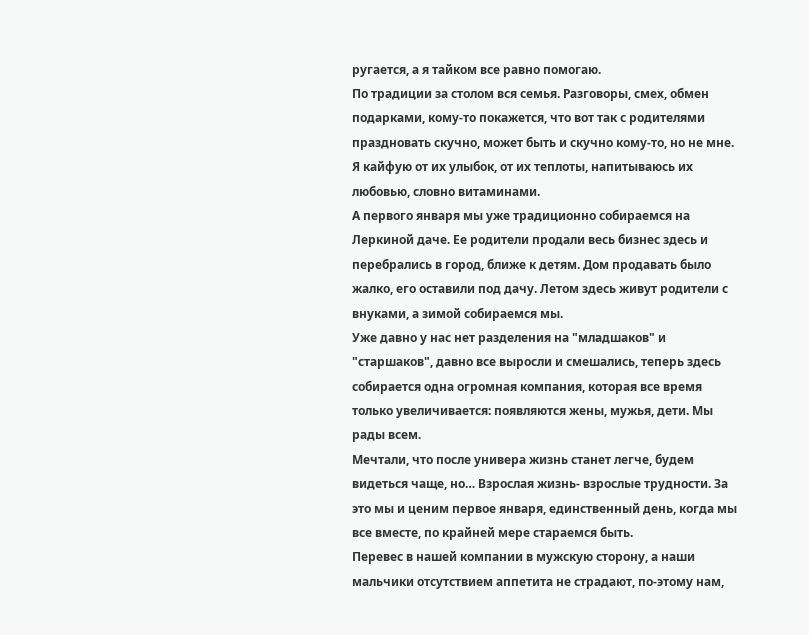ругается, а я тайком все равно помогаю.
По традиции за столом вся семья. Разговоры, смех, обмен подарками, кому-то покажется, что вот так с родителями праздновать скучно, может быть и скучно кому-то, но не мне. Я кайфую от их улыбок, от их теплоты, напитываюсь их любовью, словно витаминами.
А первого января мы уже традиционно собираемся на Леркиной даче. Ее родители продали весь бизнес здесь и перебрались в город, ближе к детям. Дом продавать было жалко, его оставили под дачу. Летом здесь живут родители с внуками, а зимой собираемся мы.
Уже давно у нас нет разделения на "младшаков" и "старшаков", давно все выросли и смешались, теперь здесь собирается одна огромная компания, которая все время только увеличивается: появляются жены, мужья, дети. Мы рады всем.
Мечтали, что после универа жизнь станет легче, будем видеться чаще, но… Взрослая жизнь- взрослые трудности. За это мы и ценим первое января, единственный день, когда мы все вместе, по крайней мере стараемся быть.
Перевес в нашей компании в мужскую сторону, а наши мальчики отсутствием аппетита не страдают, по-этому нам,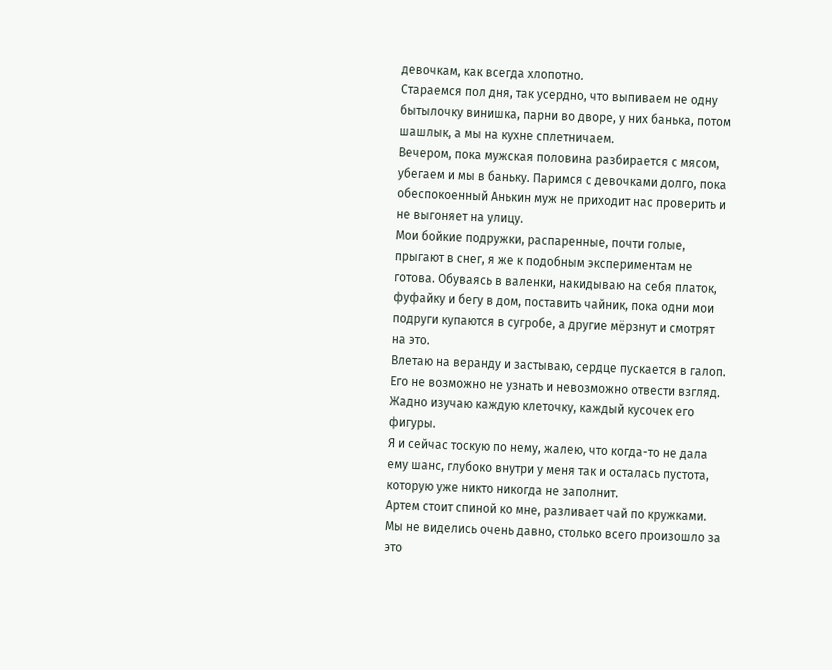девочкам, как всегда хлопотно.
Стараемся пол дня, так усердно, что выпиваем не одну бытылочку винишка, парни во дворе, у них банька, потом шашлык, а мы на кухне сплетничаем.
Вечером, пока мужская половина разбирается с мясом, убегаем и мы в баньку. Паримся с девочками долго, пока обеспокоенный Анькин муж не приходит нас проверить и не выгоняет на улицу.
Мои бойкие подружки, распаренные, почти голые, прыгают в снег, я же к подобным экспериментам не готова. Обуваясь в валенки, накидываю на себя платок, фуфайку и бегу в дом, поставить чайник, пока одни мои подруги купаются в сугробе, а другие мёрзнут и смотрят на это.
Влетаю на веранду и застываю, сердце пускается в галоп. Его не возможно не узнать и невозможно отвести взгляд. Жадно изучаю каждую клеточку, каждый кусочек его фигуры.
Я и сейчас тоскую по нему, жалею, что когда-то не дала ему шанс, глубоко внутри у меня так и осталась пустота, которую уже никто никогда не заполнит.
Артем стоит спиной ко мне, разливает чай по кружками. Мы не виделись очень давно, столько всего произошло за это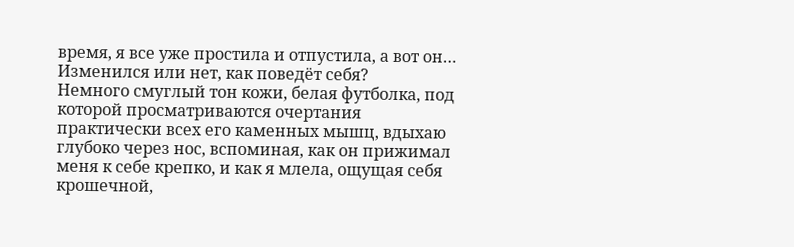время, я все уже простила и отпустила, а вот он… Изменился или нет, как поведёт себя?
Немного смуглый тон кожи, белая футболка, под которой просматриваются очертания практически всех его каменных мышц, вдыхаю глубоко через нос, вспоминая, как он прижимал меня к себе крепко, и как я млела, ощущая себя крошечной,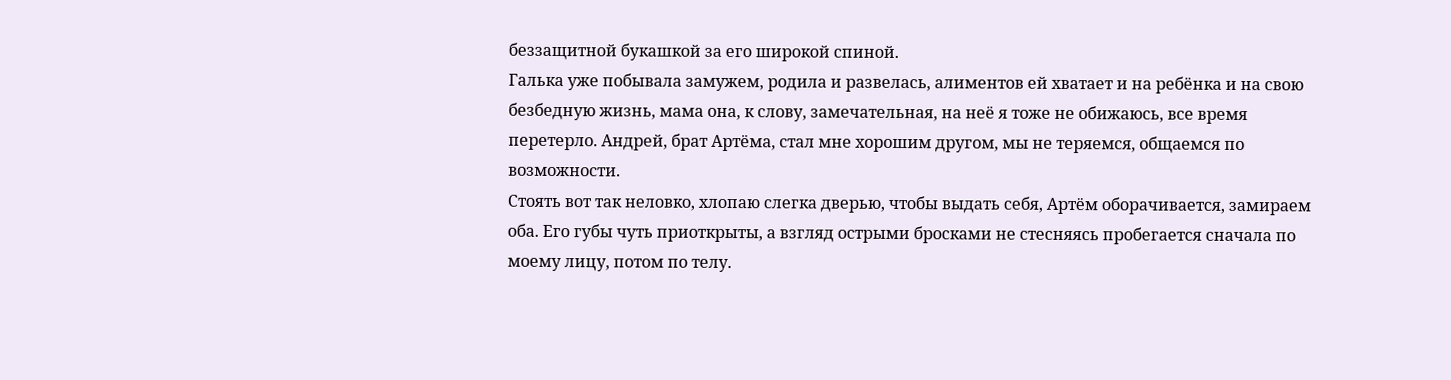беззащитной букашкой за его широкой спиной.
Галька уже побывала замужем, родила и развелась, алиментов ей хватает и на ребёнка и на свою безбедную жизнь, мама она, к слову, замечательная, на неё я тоже не обижаюсь, все время перетерло. Андрей, брат Артёма, стал мне хорошим другом, мы не теряемся, общаемся по возможности.
Стоять вот так неловко, хлопаю слегка дверью, чтобы выдать себя, Артём оборачивается, замираем оба. Его губы чуть приоткрыты, а взгляд острыми бросками не стесняясь пробегается сначала по моему лицу, потом по телу.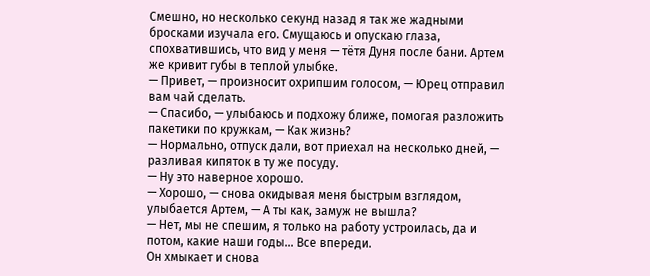Смешно, но несколько секунд назад я так же жадными бросками изучала его. Смущаюсь и опускаю глаза, спохватившись, что вид у меня — тётя Дуня после бани. Артем же кривит губы в теплой улыбке.
— Привет, — произносит охрипшим голосом, — Юрец отправил вам чай сделать.
— Спасибо, — улыбаюсь и подхожу ближе, помогая разложить пакетики по кружкам, — Как жизнь?
— Нормально, отпуск дали, вот приехал на несколько дней, — разливая кипяток в ту же посуду.
— Ну это наверное хорошо.
— Хорошо, — снова окидывая меня быстрым взглядом, улыбается Артем, — А ты как, замуж не вышла?
— Нет, мы не спешим, я только на работу устроилась, да и потом, какие наши годы… Все впереди.
Он хмыкает и снова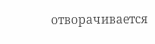отворачивается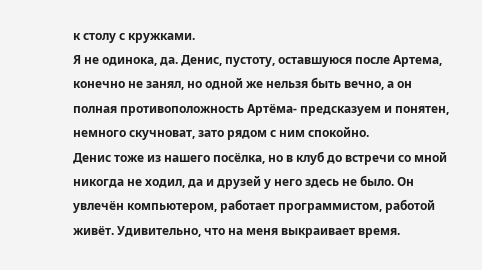к столу с кружками.
Я не одинока, да. Денис, пустоту, оставшуюся после Артема, конечно не занял, но одной же нельзя быть вечно, а он полная противоположность Артёма- предсказуем и понятен, немного скучноват, зато рядом с ним спокойно.
Денис тоже из нашего посёлка, но в клуб до встречи со мной никогда не ходил, да и друзей у него здесь не было. Он увлечён компьютером, работает программистом, работой живёт. Удивительно, что на меня выкраивает время.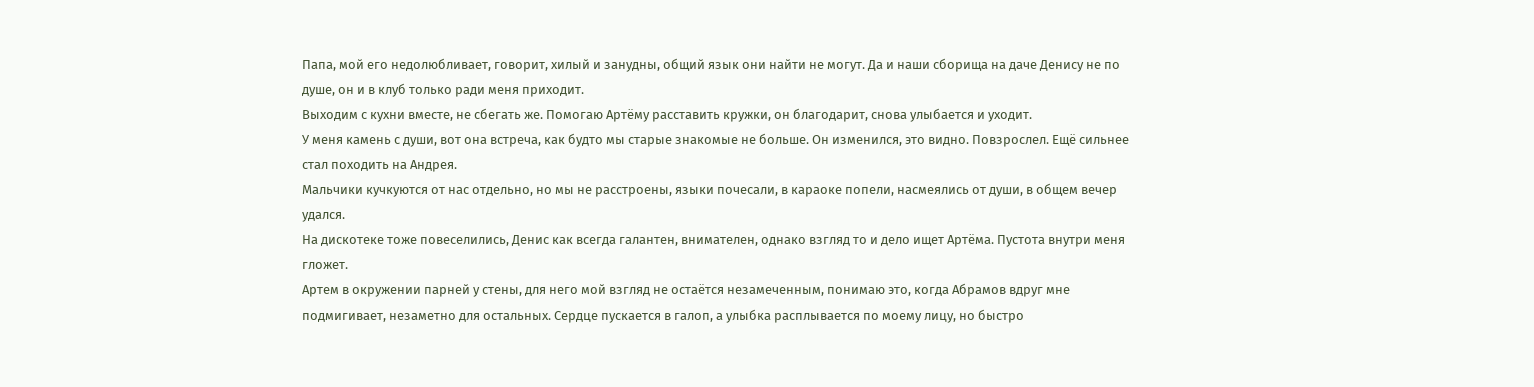Папа, мой его недолюбливает, говорит, хилый и занудны, общий язык они найти не могут. Да и наши сборища на даче Денису не по душе, он и в клуб только ради меня приходит.
Выходим с кухни вместе, не сбегать же. Помогаю Артёму расставить кружки, он благодарит, снова улыбается и уходит.
У меня камень с души, вот она встреча, как будто мы старые знакомые не больше. Он изменился, это видно. Повзрослел. Ещё сильнее стал походить на Андрея.
Мальчики кучкуются от нас отдельно, но мы не расстроены, языки почесали, в караоке попели, насмеялись от души, в общем вечер удался.
На дискотеке тоже повеселились, Денис как всегда галантен, внимателен, однако взгляд то и дело ищет Артёма. Пустота внутри меня гложет.
Артем в окружении парней у стены, для него мой взгляд не остаётся незамеченным, понимаю это, когда Абрамов вдруг мне подмигивает, незаметно для остальных. Сердце пускается в галоп, а улыбка расплывается по моему лицу, но быстро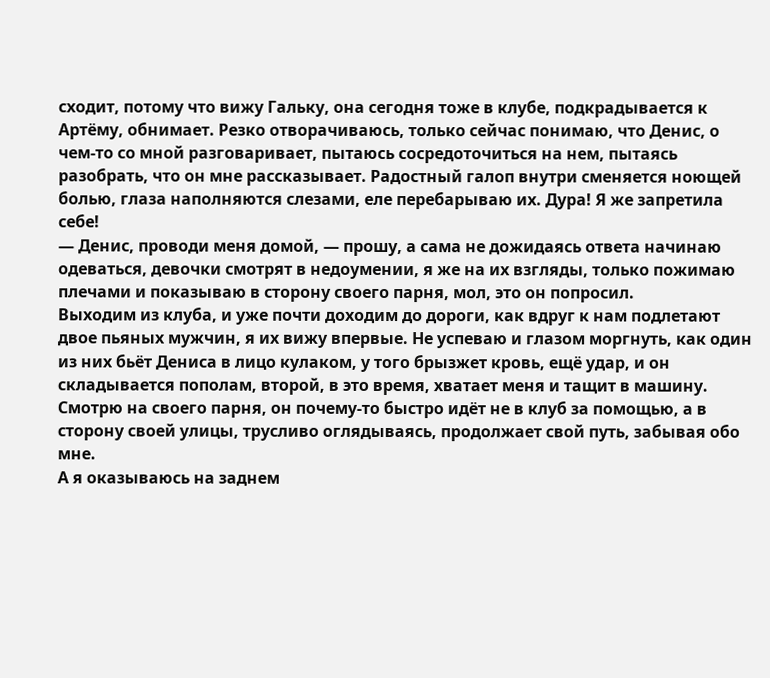сходит, потому что вижу Гальку, она сегодня тоже в клубе, подкрадывается к Артёму, обнимает. Резко отворачиваюсь, только сейчас понимаю, что Денис, о чем-то со мной разговаривает, пытаюсь сосредоточиться на нем, пытаясь разобрать, что он мне рассказывает. Радостный галоп внутри сменяется ноющей болью, глаза наполняются слезами, еле перебарываю их. Дура! Я же запретила себе!
— Денис, проводи меня домой, — прошу, а сама не дожидаясь ответа начинаю одеваться, девочки смотрят в недоумении, я же на их взгляды, только пожимаю плечами и показываю в сторону своего парня, мол, это он попросил.
Выходим из клуба, и уже почти доходим до дороги, как вдруг к нам подлетают двое пьяных мужчин, я их вижу впервые. Не успеваю и глазом моргнуть, как один из них бьёт Дениса в лицо кулаком, у того брызжет кровь, ещё удар, и он складывается пополам, второй, в это время, хватает меня и тащит в машину.
Смотрю на своего парня, он почему-то быстро идёт не в клуб за помощью, а в сторону своей улицы, трусливо оглядываясь, продолжает свой путь, забывая обо мне.
А я оказываюсь на заднем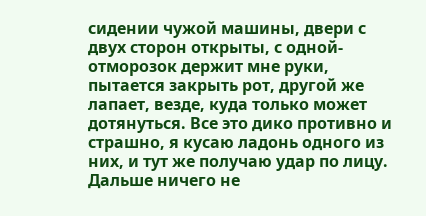сидении чужой машины, двери с двух сторон открыты, с одной- отморозок держит мне руки, пытается закрыть рот, другой же лапает, везде, куда только может дотянуться. Все это дико противно и страшно, я кусаю ладонь одного из них, и тут же получаю удар по лицу.
Дальше ничего не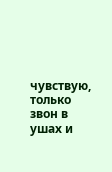чувствую, только звон в ушах и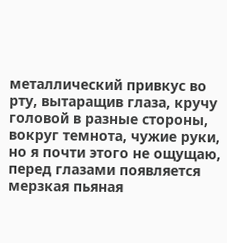металлический привкус во рту, вытаращив глаза, кручу головой в разные стороны, вокруг темнота, чужие руки, но я почти этого не ощущаю, перед глазами появляется мерзкая пьяная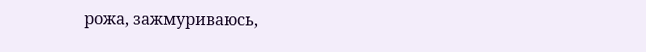рожа, зажмуриваюсь,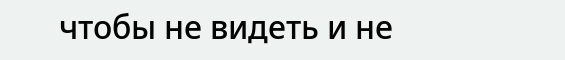чтобы не видеть и не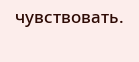чувствовать.